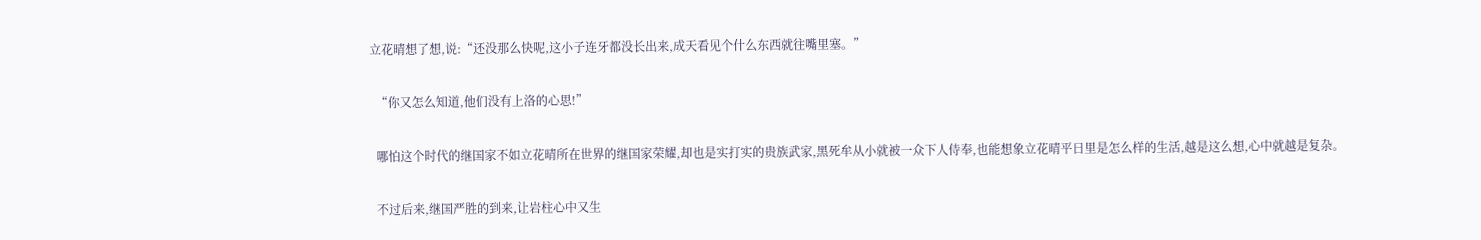立花晴想了想,说:“还没那么快呢,这小子连牙都没长出来,成天看见个什么东西就往嘴里塞。”

  “你又怎么知道,他们没有上洛的心思!”

  哪怕这个时代的继国家不如立花晴所在世界的继国家荣耀,却也是实打实的贵族武家,黑死牟从小就被一众下人侍奉,也能想象立花晴平日里是怎么样的生活,越是这么想,心中就越是复杂。

  不过后来,继国严胜的到来,让岩柱心中又生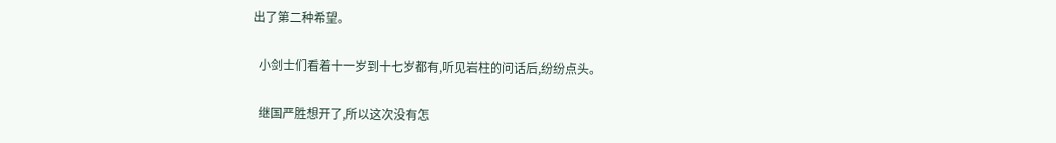出了第二种希望。

  小剑士们看着十一岁到十七岁都有,听见岩柱的问话后,纷纷点头。

  继国严胜想开了,所以这次没有怎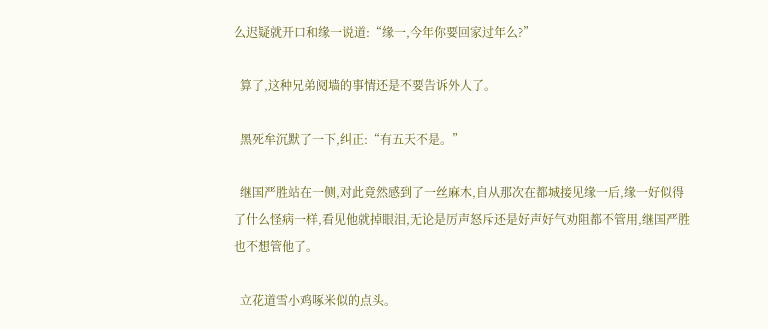么迟疑就开口和缘一说道:“缘一,今年你要回家过年么?”

  算了,这种兄弟阋墙的事情还是不要告诉外人了。

  黑死牟沉默了一下,纠正:“有五天不是。”

  继国严胜站在一侧,对此竟然感到了一丝麻木,自从那次在都城接见缘一后,缘一好似得了什么怪病一样,看见他就掉眼泪,无论是厉声怒斥还是好声好气劝阻都不管用,继国严胜也不想管他了。

  立花道雪小鸡啄米似的点头。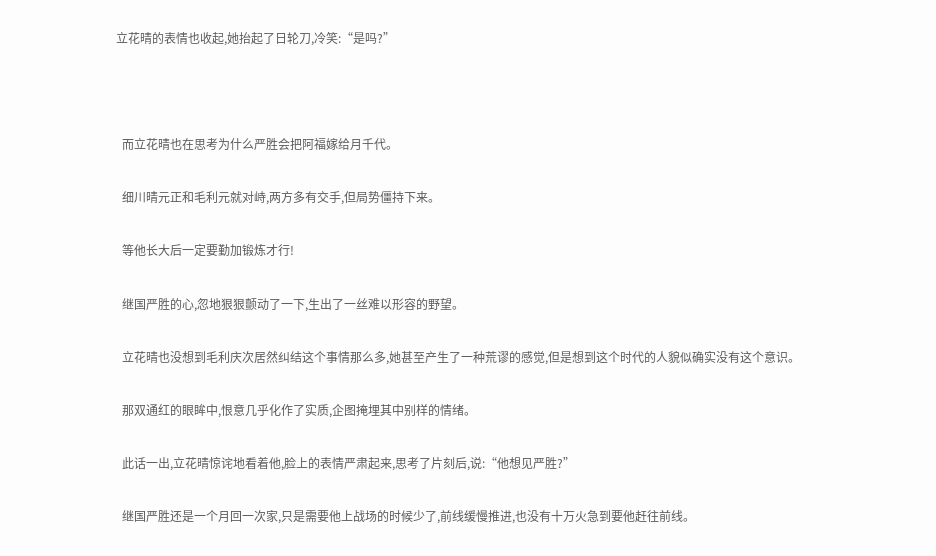立花晴的表情也收起,她抬起了日轮刀,冷笑:“是吗?”



  而立花晴也在思考为什么严胜会把阿福嫁给月千代。

  细川晴元正和毛利元就对峙,两方多有交手,但局势僵持下来。

  等他长大后一定要勤加锻炼才行!

  继国严胜的心,忽地狠狠颤动了一下,生出了一丝难以形容的野望。

  立花晴也没想到毛利庆次居然纠结这个事情那么多,她甚至产生了一种荒谬的感觉,但是想到这个时代的人貌似确实没有这个意识。

  那双通红的眼眸中,恨意几乎化作了实质,企图掩埋其中别样的情绪。

  此话一出,立花晴惊诧地看着他,脸上的表情严肃起来,思考了片刻后,说:“他想见严胜?”

  继国严胜还是一个月回一次家,只是需要他上战场的时候少了,前线缓慢推进,也没有十万火急到要他赶往前线。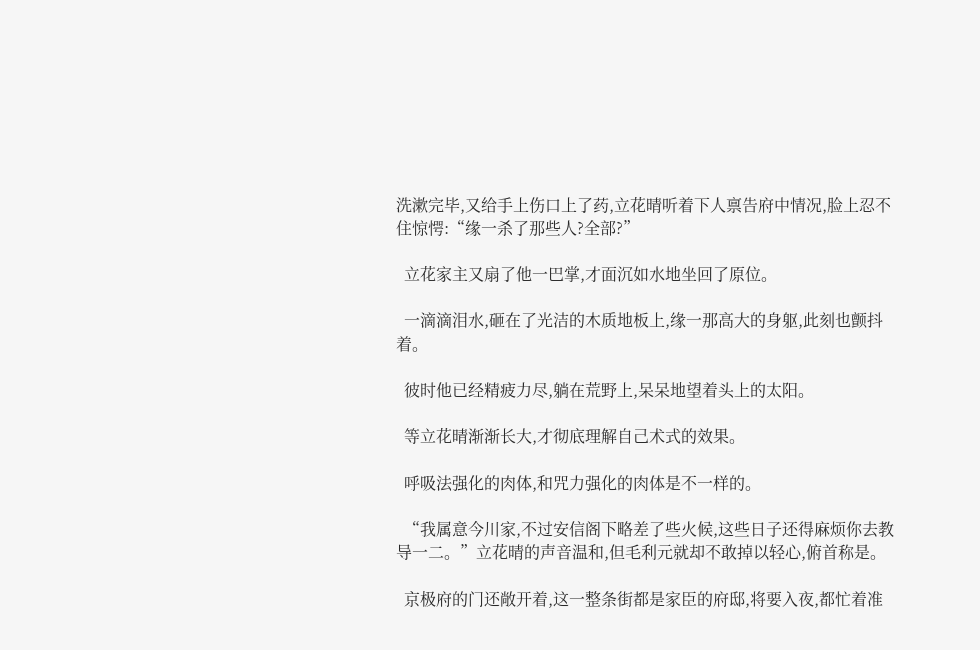洗漱完毕,又给手上伤口上了药,立花晴听着下人禀告府中情况,脸上忍不住惊愕:“缘一杀了那些人?全部?”

  立花家主又扇了他一巴掌,才面沉如水地坐回了原位。

  一滴滴泪水,砸在了光洁的木质地板上,缘一那高大的身躯,此刻也颤抖着。

  彼时他已经精疲力尽,躺在荒野上,呆呆地望着头上的太阳。

  等立花晴渐渐长大,才彻底理解自己术式的效果。

  呼吸法强化的肉体,和咒力强化的肉体是不一样的。

  “我属意今川家,不过安信阁下略差了些火候,这些日子还得麻烦你去教导一二。”立花晴的声音温和,但毛利元就却不敢掉以轻心,俯首称是。

  京极府的门还敞开着,这一整条街都是家臣的府邸,将要入夜,都忙着准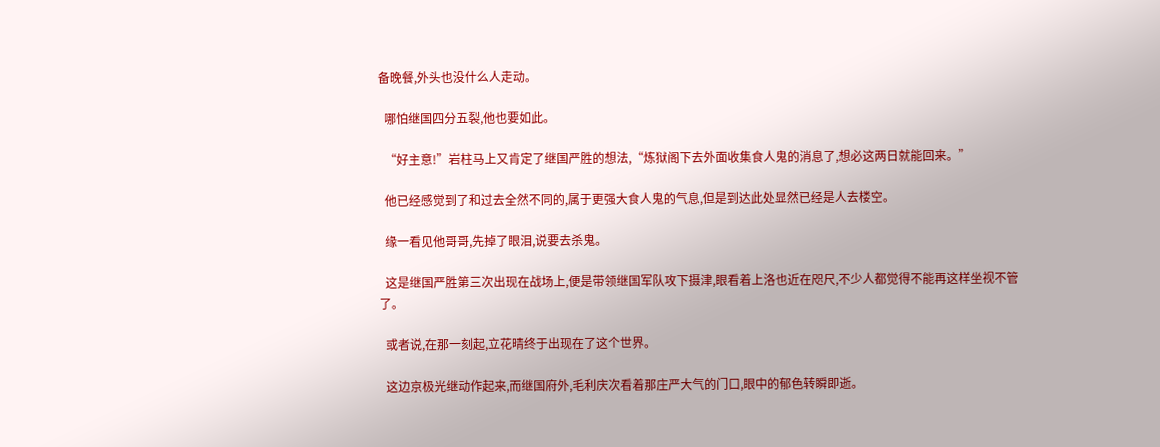备晚餐,外头也没什么人走动。

  哪怕继国四分五裂,他也要如此。

  “好主意!”岩柱马上又肯定了继国严胜的想法,“炼狱阁下去外面收集食人鬼的消息了,想必这两日就能回来。”

  他已经感觉到了和过去全然不同的,属于更强大食人鬼的气息,但是到达此处显然已经是人去楼空。

  缘一看见他哥哥,先掉了眼泪,说要去杀鬼。

  这是继国严胜第三次出现在战场上,便是带领继国军队攻下摄津,眼看着上洛也近在咫尺,不少人都觉得不能再这样坐视不管了。

  或者说,在那一刻起,立花晴终于出现在了这个世界。

  这边京极光继动作起来,而继国府外,毛利庆次看着那庄严大气的门口,眼中的郁色转瞬即逝。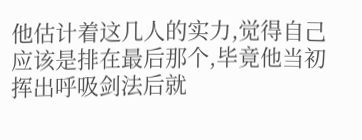他估计着这几人的实力,觉得自己应该是排在最后那个,毕竟他当初挥出呼吸剑法后就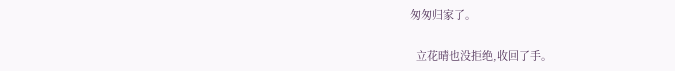匆匆归家了。

  立花晴也没拒绝,收回了手。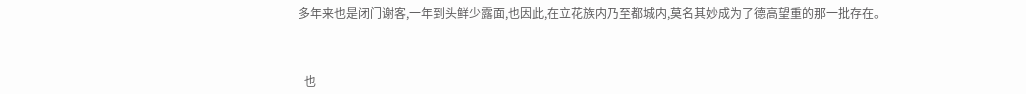多年来也是闭门谢客,一年到头鲜少露面,也因此,在立花族内乃至都城内,莫名其妙成为了德高望重的那一批存在。



  也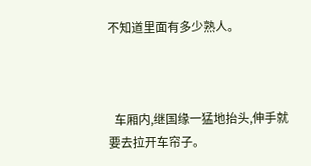不知道里面有多少熟人。



  车厢内,继国缘一猛地抬头,伸手就要去拉开车帘子。